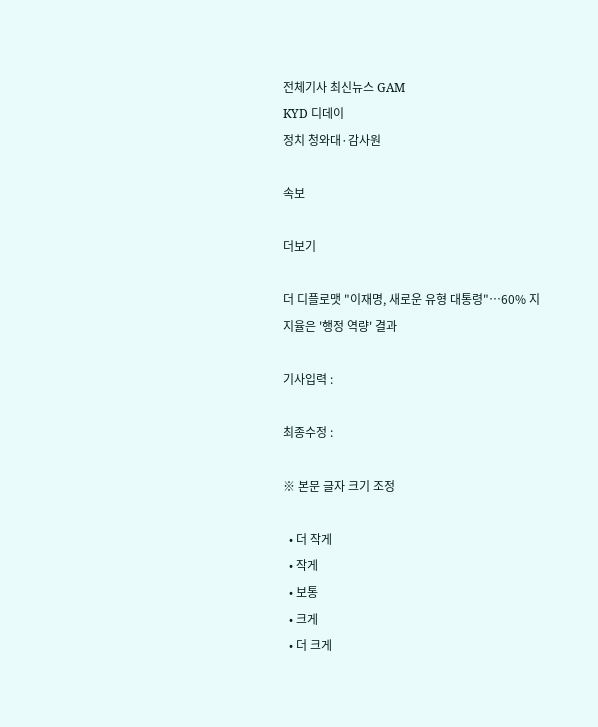전체기사 최신뉴스 GAM
KYD 디데이
정치 청와대·감사원

속보

더보기

더 디플로맷 "이재명, 새로운 유형 대통령"…60% 지지율은 '행정 역량' 결과

기사입력 :

최종수정 :

※ 본문 글자 크기 조정

  • 더 작게
  • 작게
  • 보통
  • 크게
  • 더 크게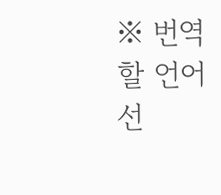※ 번역할 언어 선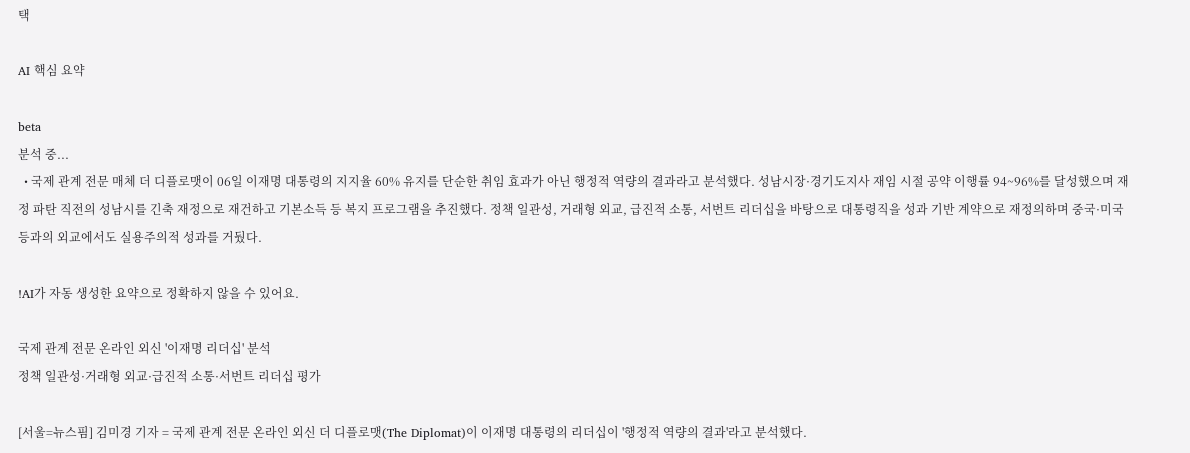택

AI 핵심 요약

beta
분석 중...
  • 국제 관계 전문 매체 더 디플로맷이 06일 이재명 대통령의 지지율 60% 유지를 단순한 취임 효과가 아닌 행정적 역량의 결과라고 분석했다. 성남시장·경기도지사 재임 시절 공약 이행률 94~96%를 달성했으며 재정 파탄 직전의 성남시를 긴축 재정으로 재건하고 기본소득 등 복지 프로그램을 추진했다. 정책 일관성, 거래형 외교, 급진적 소통, 서번트 리더십을 바탕으로 대통령직을 성과 기반 계약으로 재정의하며 중국·미국 등과의 외교에서도 실용주의적 성과를 거뒀다.

!AI가 자동 생성한 요약으로 정확하지 않을 수 있어요.

국제 관계 전문 온라인 외신 '이재명 리더십' 분석
정책 일관성·거래형 외교·급진적 소통·서번트 리더십 평가

[서울=뉴스핌] 김미경 기자 = 국제 관계 전문 온라인 외신 더 디플로맷(The Diplomat)이 이재명 대통령의 리더십이 '행정적 역량의 결과'라고 분석했다.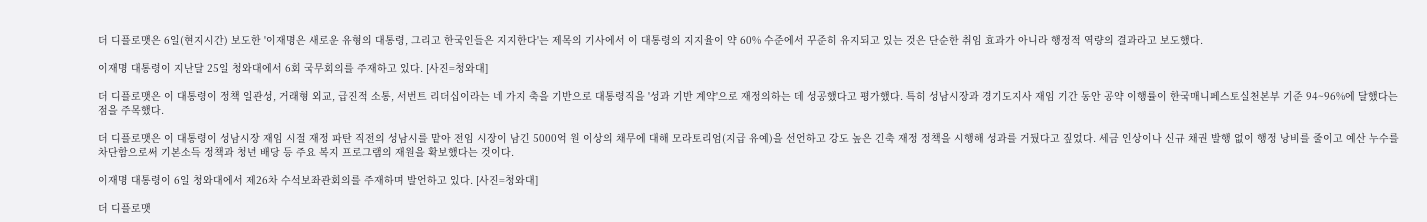더 디플로맷은 6일(현지시간) 보도한 '이재명은 새로운 유형의 대통령, 그리고 한국인들은 지지한다'는 제목의 기사에서 이 대통령의 지지율이 약 60% 수준에서 꾸준히 유지되고 있는 것은 단순한 취임 효과가 아니라 행정적 역량의 결과라고 보도했다.

이재명 대통령이 지난달 25일 청와대에서 6회 국무회의를 주재하고 있다. [사진=청와대]

더 디플로맷은 이 대통령이 정책 일관성, 거래형 외교, 급진적 소통, 서번트 리더십이라는 네 가지 축을 기반으로 대통령직을 '성과 기반 계약'으로 재정의하는 데 성공했다고 평가했다. 특히 성남시장과 경기도지사 재임 기간 동안 공약 이행률이 한국매니페스토실천본부 기준 94~96%에 달했다는 점을 주목했다.

더 디플로맷은 이 대통령이 성남시장 재임 시절 재정 파탄 직전의 성남시를 맡아 전임 시장이 남긴 5000억 원 이상의 채무에 대해 모라토리엄(지급 유예)을 선언하고 강도 높은 긴축 재정 정책을 시행해 성과를 거뒀다고 짚었다. 세금 인상이나 신규 채권 발행 없이 행정 낭비를 줄이고 예산 누수를 차단함으로써 기본소득 정책과 청년 배당 등 주요 복지 프로그램의 재원을 확보했다는 것이다.

이재명 대통령이 6일 청와대에서 제26차 수석보좌관회의를 주재하며 발언하고 있다. [사진=청와대]

더 디플로맷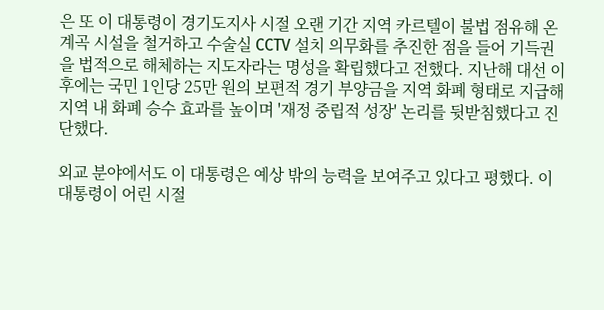은 또 이 대통령이 경기도지사 시절 오랜 기간 지역 카르텔이 불법 점유해 온 계곡 시설을 철거하고 수술실 CCTV 설치 의무화를 추진한 점을 들어 기득권을 법적으로 해체하는 지도자라는 명성을 확립했다고 전했다. 지난해 대선 이후에는 국민 1인당 25만 원의 보편적 경기 부양금을 지역 화폐 형태로 지급해 지역 내 화폐 승수 효과를 높이며 '재정 중립적 성장' 논리를 뒷받침했다고 진단했다.

외교 분야에서도 이 대통령은 예상 밖의 능력을 보여주고 있다고 평했다. 이 대통령이 어린 시절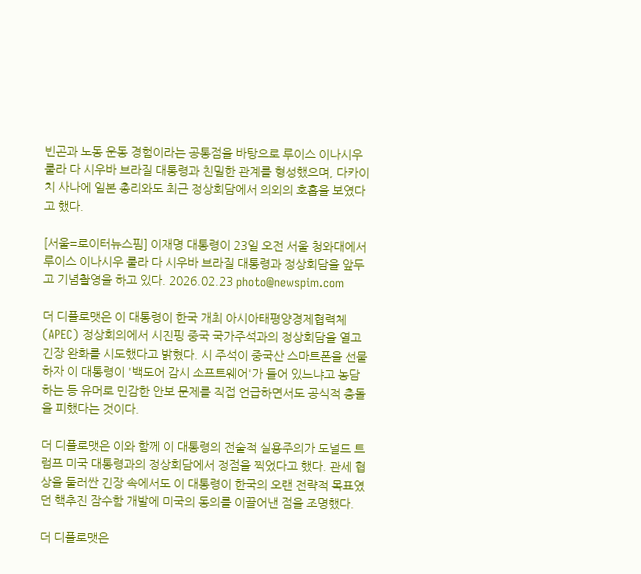빈곤과 노동 운동 경험이라는 공통점을 바탕으로 루이스 이나시우 룰라 다 시우바 브라질 대통령과 친밀한 관계를 형성했으며, 다카이치 사나에 일본 총리와도 최근 정상회담에서 의외의 호흡을 보였다고 했다.

[서울=로이터뉴스핌] 이재명 대통령이 23일 오전 서울 청와대에서 루이스 이나시우 룰라 다 시우바 브라질 대통령과 정상회담을 앞두고 기념촬영을 하고 있다. 2026.02.23 photo@newspim.com

더 디플로맷은 이 대통령이 한국 개최 아시아태평양경제협력체(APEC) 정상회의에서 시진핑 중국 국가주석과의 정상회담을 열고 긴장 완화를 시도했다고 밝혔다. 시 주석이 중국산 스마트폰을 선물하자 이 대통령이 '백도어 감시 소프트웨어'가 들어 있느냐고 농담하는 등 유머로 민감한 안보 문제를 직접 언급하면서도 공식적 충돌을 피했다는 것이다.

더 디플로맷은 이와 함께 이 대통령의 전술적 실용주의가 도널드 트럼프 미국 대통령과의 정상회담에서 정점을 찍었다고 했다. 관세 협상을 둘러싼 긴장 속에서도 이 대통령이 한국의 오랜 전략적 목표였던 핵추진 잠수함 개발에 미국의 동의를 이끌어낸 점을 조명했다.

더 디플로맷은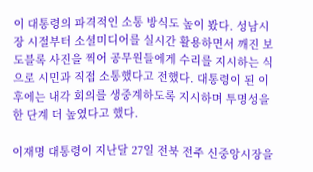이 대통령의 파격적인 소통 방식도 높이 봤다. 성남시장 시절부터 소셜미디어를 실시간 활용하면서 깨진 보도블록 사진을 찍어 공무원들에게 수리를 지시하는 식으로 시민과 직접 소통했다고 전했다. 대통령이 된 이후에는 내각 회의를 생중계하도록 지시하며 투명성을 한 단계 더 높였다고 했다.

이재명 대통령이 지난달 27일 전북 전주 신중앙시장을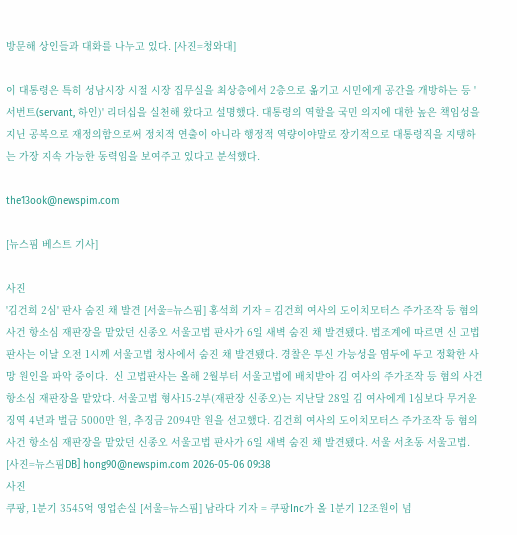방문해 상인들과 대화를 나누고 있다. [사진=청와대]

이 대통령은 특히 성남시장 시절 시장 집무실을 최상층에서 2층으로 옮기고 시민에게 공간을 개방하는 등 '서번트(servant, 하인)' 리더십을 실천해 왔다고 설명했다. 대통령의 역할을 국민 의지에 대한 높은 책임성을 지닌 공복으로 재정의함으로써 정치적 연출이 아니라 행정적 역량이야말로 장기적으로 대통령직을 지탱하는 가장 지속 가능한 동력임을 보여주고 있다고 분석했다.

the13ook@newspim.com

[뉴스핌 베스트 기사]

사진
'김건희 2심' 판사 숨진 채 발견 [서울=뉴스핌] 홍석희 기자 = 김건희 여사의 도이치모터스 주가조작 등 혐의 사건 항소심 재판장을 맡았던 신종오 서울고법 판사가 6일 새벽 숨진 채 발견됐다. 법조계에 따르면 신 고법판사는 이날 오전 1시께 서울고법 청사에서 숨진 채 발견됐다. 경찰은 투신 가능성을 염두에 두고 정확한 사망 원인을 파악 중이다.  신 고법판사는 올해 2월부터 서울고법에 배치받아 김 여사의 주가조작 등 혐의 사건 항소심 재판장을 맡았다. 서울고법 형사15-2부(재판장 신종오)는 지난달 28일 김 여사에게 1심보다 무거운 징역 4년과 벌금 5000만 원, 추징금 2094만 원을 선고했다. 김건희 여사의 도이치모터스 주가조작 등 혐의 사건 항소심 재판장을 맡았던 신종오 서울고법 판사가 6일 새벽 숨진 채 발견됐다. 서울 서초동 서울고법. [사진=뉴스핌DB] hong90@newspim.com 2026-05-06 09:38
사진
쿠팡, 1분기 3545억 영업손실 [서울=뉴스핌] 남라다 기자 = 쿠팡Inc가 올 1분기 12조원이 넘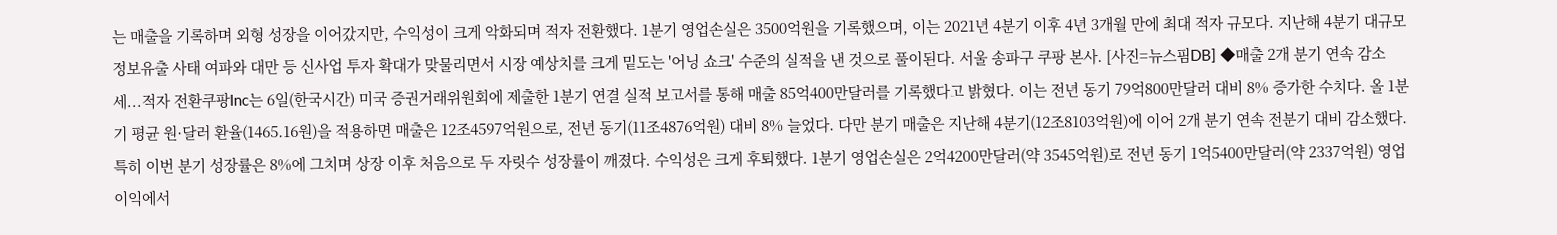는 매출을 기록하며 외형 성장을 이어갔지만, 수익성이 크게 악화되며 적자 전환했다. 1분기 영업손실은 3500억원을 기록했으며, 이는 2021년 4분기 이후 4년 3개월 만에 최대 적자 규모다. 지난해 4분기 대규모 정보유출 사태 여파와 대만 등 신사업 투자 확대가 맞물리면서 시장 예상치를 크게 밑도는 '어닝 쇼크' 수준의 실적을 낸 것으로 풀이된다. 서울 송파구 쿠팡 본사. [사진=뉴스핌DB] ◆매출 2개 분기 연속 감소세...적자 전환쿠팡Inc는 6일(한국시간) 미국 증권거래위원회에 제출한 1분기 연결 실적 보고서를 통해 매출 85억400만달러를 기록했다고 밝혔다. 이는 전년 동기 79억800만달러 대비 8% 증가한 수치다. 올 1분기 평균 원·달러 환율(1465.16원)을 적용하면 매출은 12조4597억원으로, 전년 동기(11조4876억원) 대비 8% 늘었다. 다만 분기 매출은 지난해 4분기(12조8103억원)에 이어 2개 분기 연속 전분기 대비 감소했다. 특히 이번 분기 성장률은 8%에 그치며 상장 이후 처음으로 두 자릿수 성장률이 깨졌다. 수익성은 크게 후퇴했다. 1분기 영업손실은 2억4200만달러(약 3545억원)로 전년 동기 1억5400만달러(약 2337억원) 영업이익에서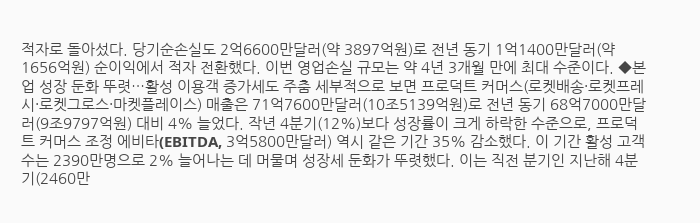적자로 돌아섰다. 당기순손실도 2억6600만달러(약 3897억원)로 전년 동기 1억1400만달러(약 1656억원) 순이익에서 적자 전환했다. 이번 영업손실 규모는 약 4년 3개월 만에 최대 수준이다. ◆본업 성장 둔화 뚜렷…활성 이용객 증가세도 주춤 세부적으로 보면 프로덕트 커머스(로켓배송·로켓프레시·로켓그로스·마켓플레이스) 매출은 71억7600만달러(10조5139억원)로 전년 동기 68억7000만달러(9조9797억원) 대비 4% 늘었다. 작년 4분기(12%)보다 성장률이 크게 하락한 수준으로, 프로덕트 커머스 조정 에비타(EBITDA, 3억5800만달러) 역시 같은 기간 35% 감소했다. 이 기간 활성 고객 수는 2390만명으로 2% 늘어나는 데 머물며 성장세 둔화가 뚜렷했다. 이는 직전 분기인 지난해 4분기(2460만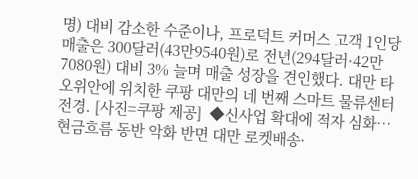명) 대비 감소한 수준이나, 프로덕트 커머스 고객 1인당 매출은 300달러(43만9540원)로 전년(294달러·42만7080원) 대비 3% 늘며 매출 성장을 견인했다. 대만 타오위안에 위치한 쿠팡 대만의 네 번째 스마트 물류센터 전경. [사진=쿠팡 제공]  ◆신사업 확대에 적자 심화…현금흐름 동반 악화 반면 대만 로켓배송·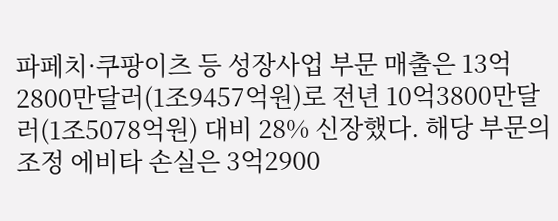파페치·쿠팡이츠 등 성장사업 부문 매출은 13억2800만달러(1조9457억원)로 전년 10억3800만달러(1조5078억원) 대비 28% 신장했다. 해당 부문의 조정 에비타 손실은 3억2900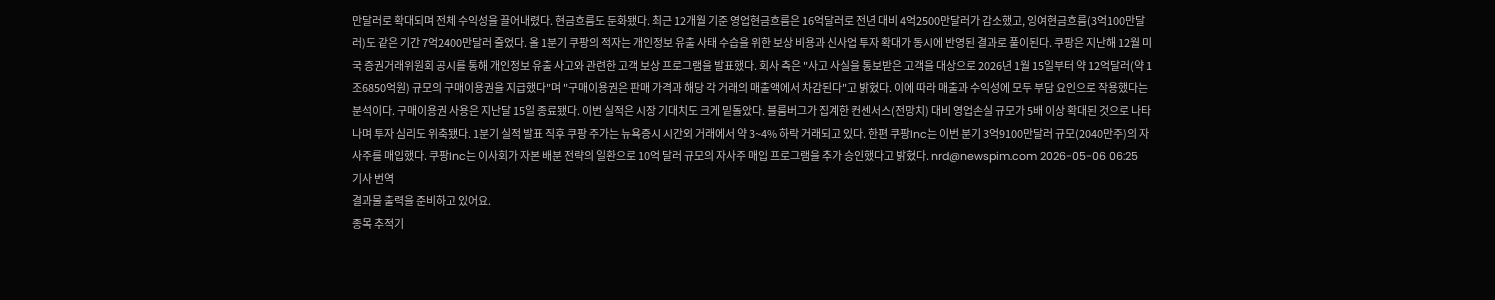만달러로 확대되며 전체 수익성을 끌어내렸다. 현금흐름도 둔화됐다. 최근 12개월 기준 영업현금흐름은 16억달러로 전년 대비 4억2500만달러가 감소했고, 잉여현금흐름(3억100만달러)도 같은 기간 7억2400만달러 줄었다. 올 1분기 쿠팡의 적자는 개인정보 유출 사태 수습을 위한 보상 비용과 신사업 투자 확대가 동시에 반영된 결과로 풀이된다. 쿠팡은 지난해 12월 미국 증권거래위원회 공시를 통해 개인정보 유출 사고와 관련한 고객 보상 프로그램을 발표했다. 회사 측은 "사고 사실을 통보받은 고객을 대상으로 2026년 1월 15일부터 약 12억달러(약 1조6850억원) 규모의 구매이용권을 지급했다"며 "구매이용권은 판매 가격과 해당 각 거래의 매출액에서 차감된다"고 밝혔다. 이에 따라 매출과 수익성에 모두 부담 요인으로 작용했다는 분석이다. 구매이용권 사용은 지난달 15일 종료됐다. 이번 실적은 시장 기대치도 크게 밑돌았다. 블룸버그가 집계한 컨센서스(전망치) 대비 영업손실 규모가 5배 이상 확대된 것으로 나타나며 투자 심리도 위축됐다. 1분기 실적 발표 직후 쿠팡 주가는 뉴욕증시 시간외 거래에서 약 3~4% 하락 거래되고 있다. 한편 쿠팡Inc는 이번 분기 3억9100만달러 규모(2040만주)의 자사주를 매입했다. 쿠팡Inc는 이사회가 자본 배분 전략의 일환으로 10억 달러 규모의 자사주 매입 프로그램을 추가 승인했다고 밝혔다. nrd@newspim.com 2026-05-06 06:25
기사 번역
결과물 출력을 준비하고 있어요.
종목 추적기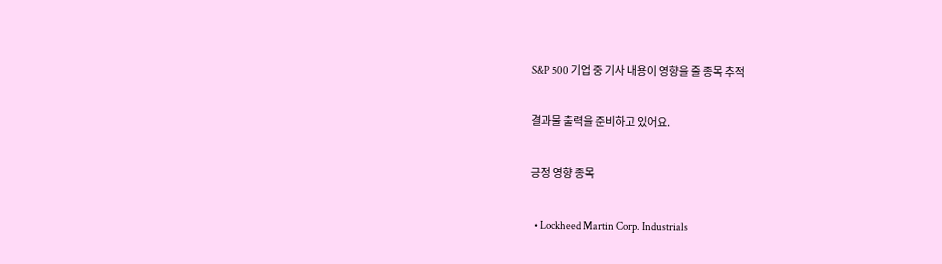S&P 500 기업 중 기사 내용이 영향을 줄 종목 추적

결과물 출력을 준비하고 있어요.

긍정 영향 종목

  • Lockheed Martin Corp. Industrials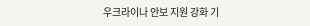우크라이나 안보 지원 강화 기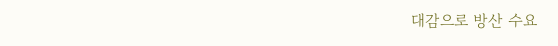대감으로 방산 수요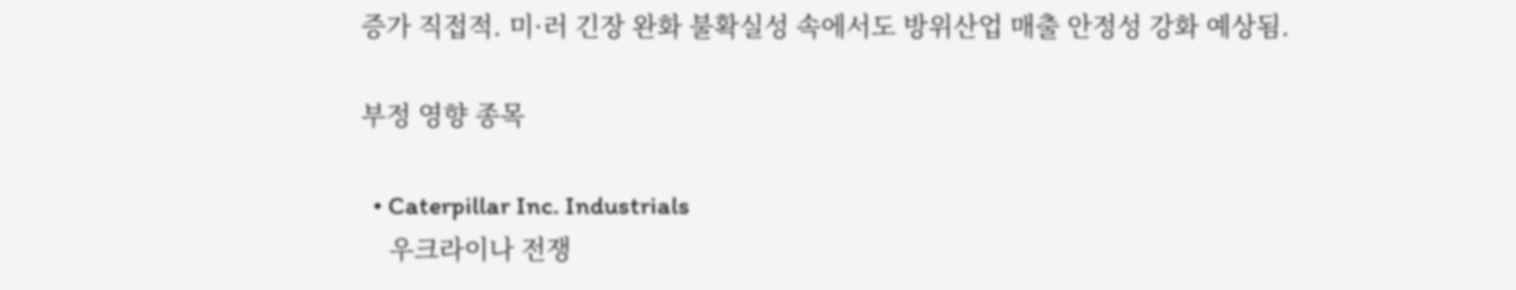증가 직접적. 미·러 긴장 완화 불확실성 속에서도 방위산업 매출 안정성 강화 예상됨.

부정 영향 종목

  • Caterpillar Inc. Industrials
    우크라이나 전쟁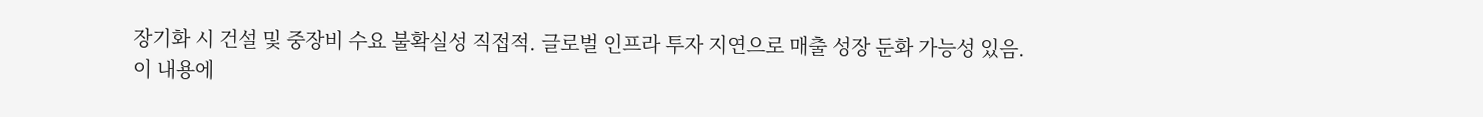장기화 시 건설 및 중장비 수요 불확실성 직접적. 글로벌 인프라 투자 지연으로 매출 성장 둔화 가능성 있음.
이 내용에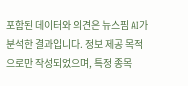포함된 데이터와 의견은 뉴스핌 AI가 분석한 결과입니다. 정보 제공 목적으로만 작성되었으며, 특정 종목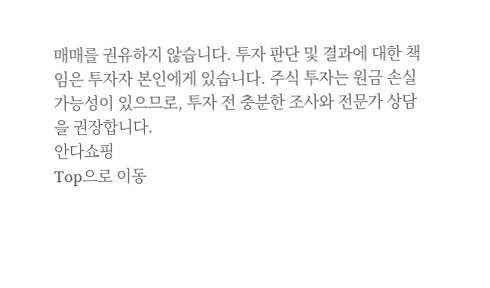매매를 권유하지 않습니다. 투자 판단 및 결과에 대한 책임은 투자자 본인에게 있습니다. 주식 투자는 원금 손실 가능성이 있으므로, 투자 전 충분한 조사와 전문가 상담을 권장합니다.
안다쇼핑
Top으로 이동